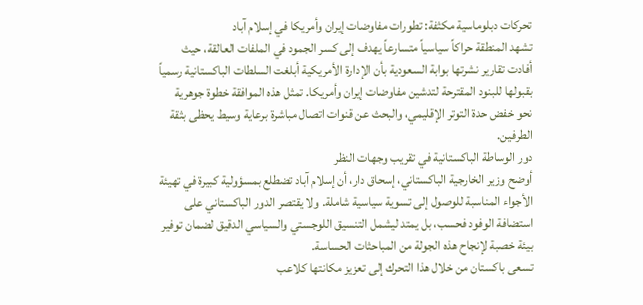تحركات دبلوماسية مكثفة: تطورات مفاوضات إيران وأمريكا في إسلام آباد
تشهد المنطقة حراكاً سياسياً متسارعاً يهدف إلى كسر الجمود في الملفات العالقة، حيث أفادت تقارير نشرتها بوابة السعودية بأن الإدارة الأمريكية أبلغت السلطات الباكستانية رسمياً بقبولها للبنود المقترحة لتدشين مفاوضات إيران وأمريكا. تمثل هذه الموافقة خطوة جوهرية نحو خفض حدة التوتر الإقليمي، والبحث عن قنوات اتصال مباشرة برعاية وسيط يحظى بثقة الطرفين.
دور الوساطة الباكستانية في تقريب وجهات النظر
أوضح وزير الخارجية الباكستاني، إسحاق دار، أن إسلام آباد تضطلع بمسؤولية كبيرة في تهيئة الأجواء المناسبة للوصول إلى تسوية سياسية شاملة. ولا يقتصر الدور الباكستاني على استضافة الوفود فحسب، بل يمتد ليشمل التنسيق اللوجستي والسياسي الدقيق لضمان توفير بيئة خصبة لإنجاح هذه الجولة من المباحثات الحساسة.
تسعى باكستان من خلال هذا التحرك إلى تعزيز مكانتها كلاعب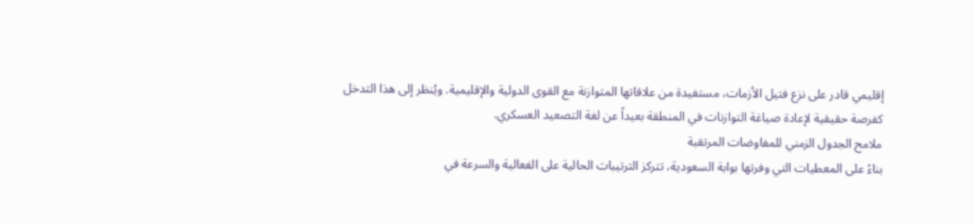إقليمي قادر على نزع فتيل الأزمات، مستفيدة من علاقاتها المتوازنة مع القوى الدولية والإقليمية. ويُنظر إلى هذا التدخل كفرصة حقيقية لإعادة صياغة التوازنات في المنطقة بعيداً عن لغة التصعيد العسكري.
ملامح الجدول الزمني للمفاوضات المرتقبة
بناءً على المعطيات التي وفرتها بوابة السعودية، تتركز الترتيبات الحالية على الفعالية والسرعة في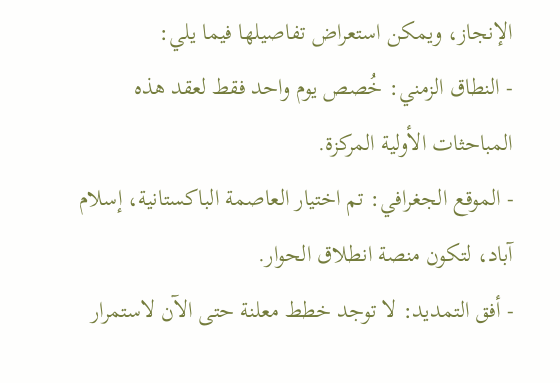الإنجاز، ويمكن استعراض تفاصيلها فيما يلي:
- النطاق الزمني: خُصص يوم واحد فقط لعقد هذه المباحثات الأولية المركزة.
- الموقع الجغرافي: تم اختيار العاصمة الباكستانية، إسلام آباد، لتكون منصة انطلاق الحوار.
- أفق التمديد: لا توجد خطط معلنة حتى الآن لاستمرار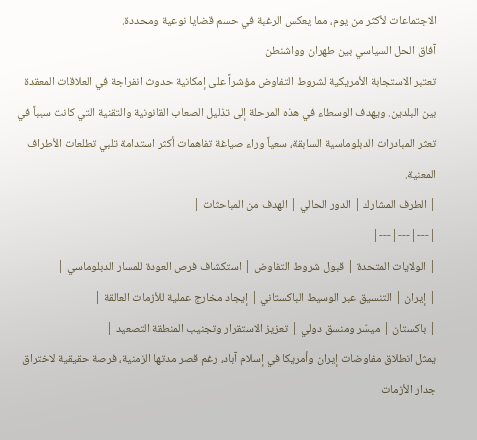الاجتماعات لأكثر من يوم، مما يعكس الرغبة في حسم قضايا نوعية ومحددة.
آفاق الحل السياسي بين طهران وواشنطن
تعتبر الاستجابة الأمريكية لشروط التفاوض مؤشراً على إمكانية حدوث انفراجة في العلاقات المعقدة بين البلدين. ويهدف الوسطاء في هذه المرحلة إلى تذليل الصعاب القانونية والتقنية التي كانت سبباً في تعثر المبادرات الدبلوماسية السابقة، سعياً وراء صياغة تفاهمات أكثر استدامة تلبي تطلعات الأطراف المعنية.
| الطرف المشارك | الدور الحالي | الهدف من المباحثات |
|---|---|---|
| الولايات المتحدة | قبول شروط التفاوض | استكشاف فرص العودة للمسار الدبلوماسي |
| إيران | التنسيق عبر الوسيط الباكستاني | إيجاد مخارج عملية للأزمات العالقة |
| باكستان | ميسّر ومنسق دولي | تعزيز الاستقرار وتجنيب المنطقة التصعيد |
يمثل انطلاق مفاوضات إيران وأمريكا في إسلام آباد، رغم قصر مدتها الزمنية، فرصة حقيقية لاختراق جدار الأزمات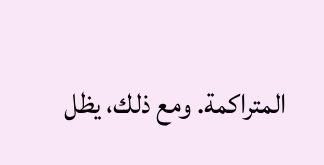المتراكمة. ومع ذلك، يظل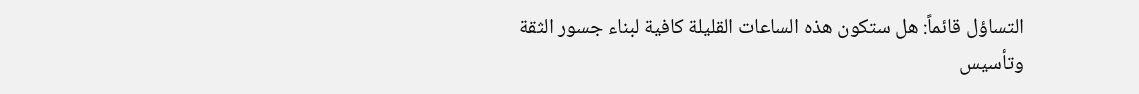التساؤل قائماً: هل ستكون هذه الساعات القليلة كافية لبناء جسور الثقة وتأسيس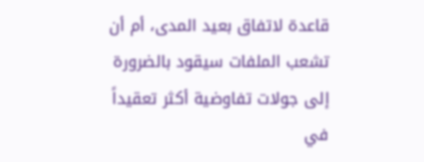قاعدة لاتفاق بعيد المدى، أم أن تشعب الملفات سيقود بالضرورة إلى جولات تفاوضية أكثر تعقيداً في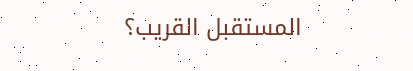المستقبل القريب؟